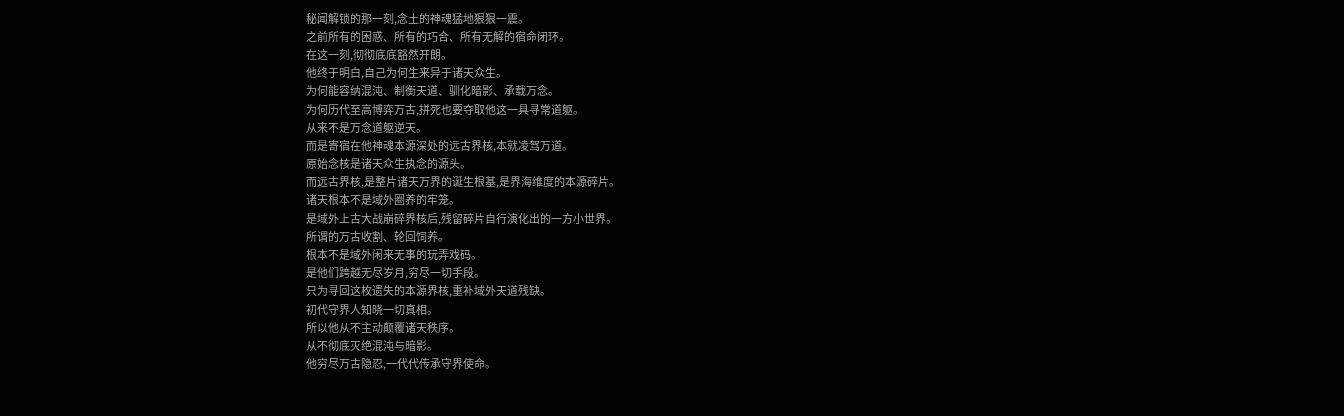秘闻解锁的那一刻,念土的神魂猛地狠狠一震。
之前所有的困惑、所有的巧合、所有无解的宿命闭环。
在这一刻,彻彻底底豁然开朗。
他终于明白,自己为何生来异于诸天众生。
为何能容纳混沌、制衡天道、驯化暗影、承载万念。
为何历代至高博弈万古,拼死也要夺取他这一具寻常道躯。
从来不是万念道躯逆天。
而是寄宿在他神魂本源深处的远古界核,本就凌驾万道。
原始念核是诸天众生执念的源头。
而远古界核,是整片诸天万界的诞生根基,是界海维度的本源碎片。
诸天根本不是域外圈养的牢笼。
是域外上古大战崩碎界核后,残留碎片自行演化出的一方小世界。
所谓的万古收割、轮回饲养。
根本不是域外闲来无事的玩弄戏码。
是他们跨越无尽岁月,穷尽一切手段。
只为寻回这枚遗失的本源界核,重补域外天道残缺。
初代守界人知晓一切真相。
所以他从不主动颠覆诸天秩序。
从不彻底灭绝混沌与暗影。
他穷尽万古隐忍,一代代传承守界使命。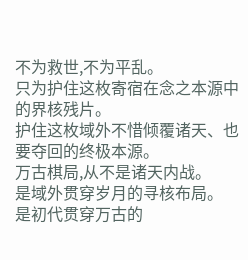不为救世,不为平乱。
只为护住这枚寄宿在念之本源中的界核残片。
护住这枚域外不惜倾覆诸天、也要夺回的终极本源。
万古棋局,从不是诸天内战。
是域外贯穿岁月的寻核布局。
是初代贯穿万古的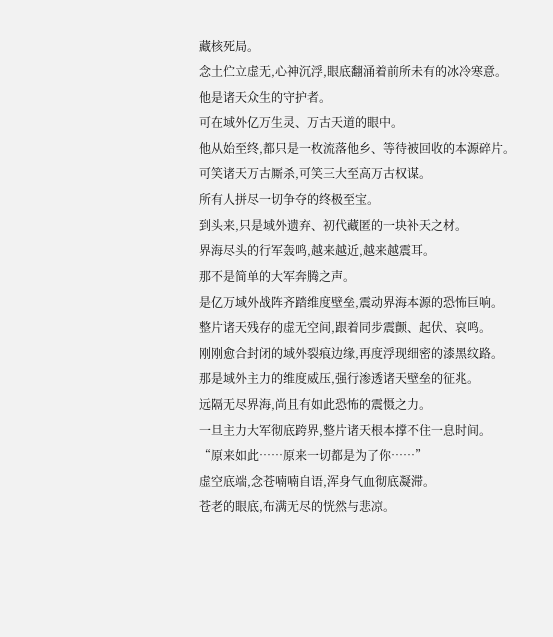藏核死局。
念土伫立虚无,心神沉浮,眼底翻涌着前所未有的冰冷寒意。
他是诸天众生的守护者。
可在域外亿万生灵、万古天道的眼中。
他从始至终,都只是一枚流落他乡、等待被回收的本源碎片。
可笑诸天万古厮杀,可笑三大至高万古权谋。
所有人拼尽一切争夺的终极至宝。
到头来,只是域外遗弃、初代藏匿的一块补天之材。
界海尽头的行军轰鸣,越来越近,越来越震耳。
那不是简单的大军奔腾之声。
是亿万域外战阵齐踏维度壁垒,震动界海本源的恐怖巨响。
整片诸天残存的虚无空间,跟着同步震颤、起伏、哀鸣。
刚刚愈合封闭的域外裂痕边缘,再度浮现细密的漆黑纹路。
那是域外主力的维度威压,强行渗透诸天壁垒的征兆。
远隔无尽界海,尚且有如此恐怖的震慑之力。
一旦主力大军彻底跨界,整片诸天根本撑不住一息时间。
“原来如此……原来一切都是为了你……”
虚空底端,念苍喃喃自语,浑身气血彻底凝滞。
苍老的眼底,布满无尽的恍然与悲凉。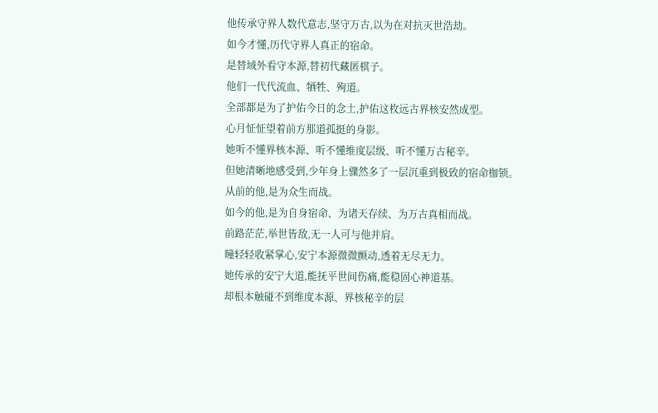他传承守界人数代意志,坚守万古,以为在对抗灭世浩劫。
如今才懂,历代守界人真正的宿命。
是替域外看守本源,替初代藏匿棋子。
他们一代代流血、牺牲、殉道。
全部都是为了护佑今日的念土,护佑这枚远古界核安然成型。
心月怔怔望着前方那道孤挺的身影。
她听不懂界核本源、听不懂维度层级、听不懂万古秘辛。
但她清晰地感受到,少年身上骤然多了一层沉重到极致的宿命枷锁。
从前的他,是为众生而战。
如今的他,是为自身宿命、为诸天存续、为万古真相而战。
前路茫茫,举世皆敌,无一人可与他并肩。
瞳轻轻收紧掌心,安宁本源微微颤动,透着无尽无力。
她传承的安宁大道,能抚平世间伤痛,能稳固心神道基。
却根本触碰不到维度本源、界核秘辛的层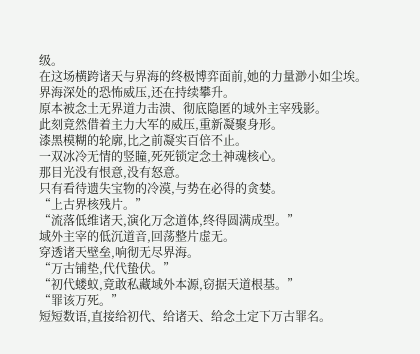级。
在这场横跨诸天与界海的终极博弈面前,她的力量渺小如尘埃。
界海深处的恐怖威压,还在持续攀升。
原本被念土无界道力击溃、彻底隐匿的域外主宰残影。
此刻竟然借着主力大军的威压,重新凝聚身形。
漆黑模糊的轮廓,比之前凝实百倍不止。
一双冰冷无情的竖瞳,死死锁定念土神魂核心。
那目光没有恨意,没有怒意。
只有看待遗失宝物的冷漠,与势在必得的贪婪。
“上古界核残片。”
“流落低维诸天,演化万念道体,终得圆满成型。”
域外主宰的低沉道音,回荡整片虚无。
穿透诸天壁垒,响彻无尽界海。
“万古铺垫,代代蛰伏。”
“初代蝼蚁,竟敢私藏域外本源,窃据天道根基。”
“罪该万死。”
短短数语,直接给初代、给诸天、给念土定下万古罪名。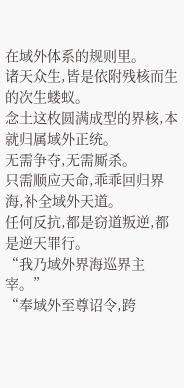在域外体系的规则里。
诸天众生,皆是依附残核而生的次生蝼蚁。
念土这枚圆满成型的界核,本就归属域外正统。
无需争夺,无需厮杀。
只需顺应天命,乖乖回归界海,补全域外天道。
任何反抗,都是窃道叛逆,都是逆天罪行。
“我乃域外界海巡界主宰。”
“奉域外至尊诏令,跨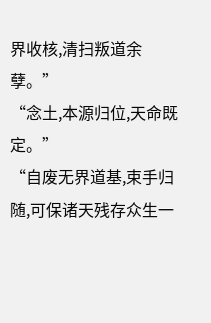界收核,清扫叛道余孽。”
“念土,本源归位,天命既定。”
“自废无界道基,束手归随,可保诸天残存众生一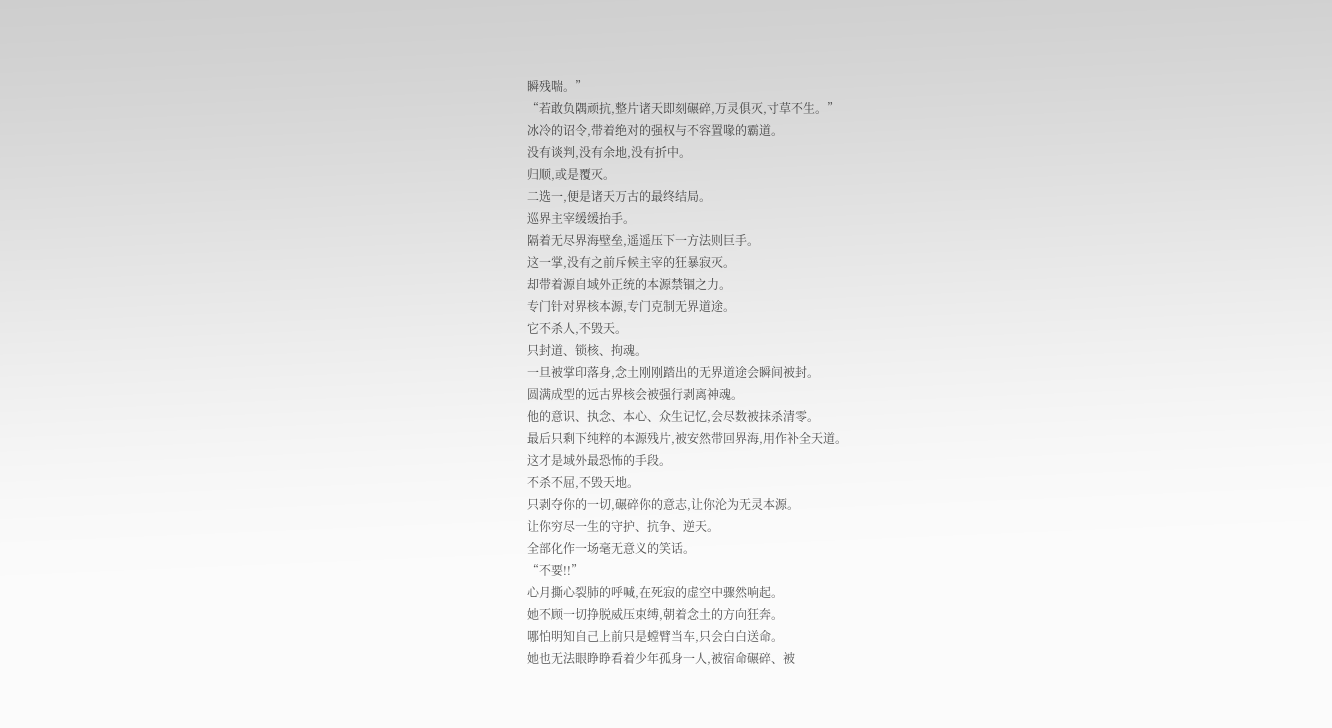瞬残喘。”
“若敢负隅顽抗,整片诸天即刻碾碎,万灵俱灭,寸草不生。”
冰冷的诏令,带着绝对的强权与不容置喙的霸道。
没有谈判,没有余地,没有折中。
归顺,或是覆灭。
二选一,便是诸天万古的最终结局。
巡界主宰缓缓抬手。
隔着无尽界海壁垒,遥遥压下一方法则巨手。
这一掌,没有之前斥候主宰的狂暴寂灭。
却带着源自域外正统的本源禁锢之力。
专门针对界核本源,专门克制无界道途。
它不杀人,不毁天。
只封道、锁核、拘魂。
一旦被掌印落身,念土刚刚踏出的无界道途会瞬间被封。
圆满成型的远古界核会被强行剥离神魂。
他的意识、执念、本心、众生记忆,会尽数被抹杀清零。
最后只剩下纯粹的本源残片,被安然带回界海,用作补全天道。
这才是域外最恐怖的手段。
不杀不屈,不毁天地。
只剥夺你的一切,碾碎你的意志,让你沦为无灵本源。
让你穷尽一生的守护、抗争、逆天。
全部化作一场毫无意义的笑话。
“不要!!”
心月撕心裂肺的呼喊,在死寂的虚空中骤然响起。
她不顾一切挣脱威压束缚,朝着念土的方向狂奔。
哪怕明知自己上前只是螳臂当车,只会白白送命。
她也无法眼睁睁看着少年孤身一人,被宿命碾碎、被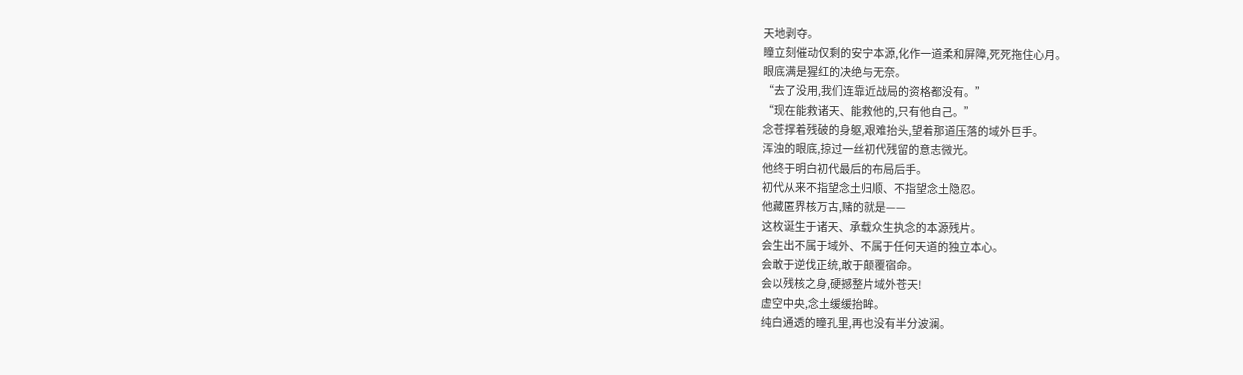天地剥夺。
瞳立刻催动仅剩的安宁本源,化作一道柔和屏障,死死拖住心月。
眼底满是猩红的决绝与无奈。
“去了没用,我们连靠近战局的资格都没有。”
“现在能救诸天、能救他的,只有他自己。”
念苍撑着残破的身躯,艰难抬头,望着那道压落的域外巨手。
浑浊的眼底,掠过一丝初代残留的意志微光。
他终于明白初代最后的布局后手。
初代从来不指望念土归顺、不指望念土隐忍。
他藏匿界核万古,赌的就是——
这枚诞生于诸天、承载众生执念的本源残片。
会生出不属于域外、不属于任何天道的独立本心。
会敢于逆伐正统,敢于颠覆宿命。
会以残核之身,硬撼整片域外苍天!
虚空中央,念土缓缓抬眸。
纯白通透的瞳孔里,再也没有半分波澜。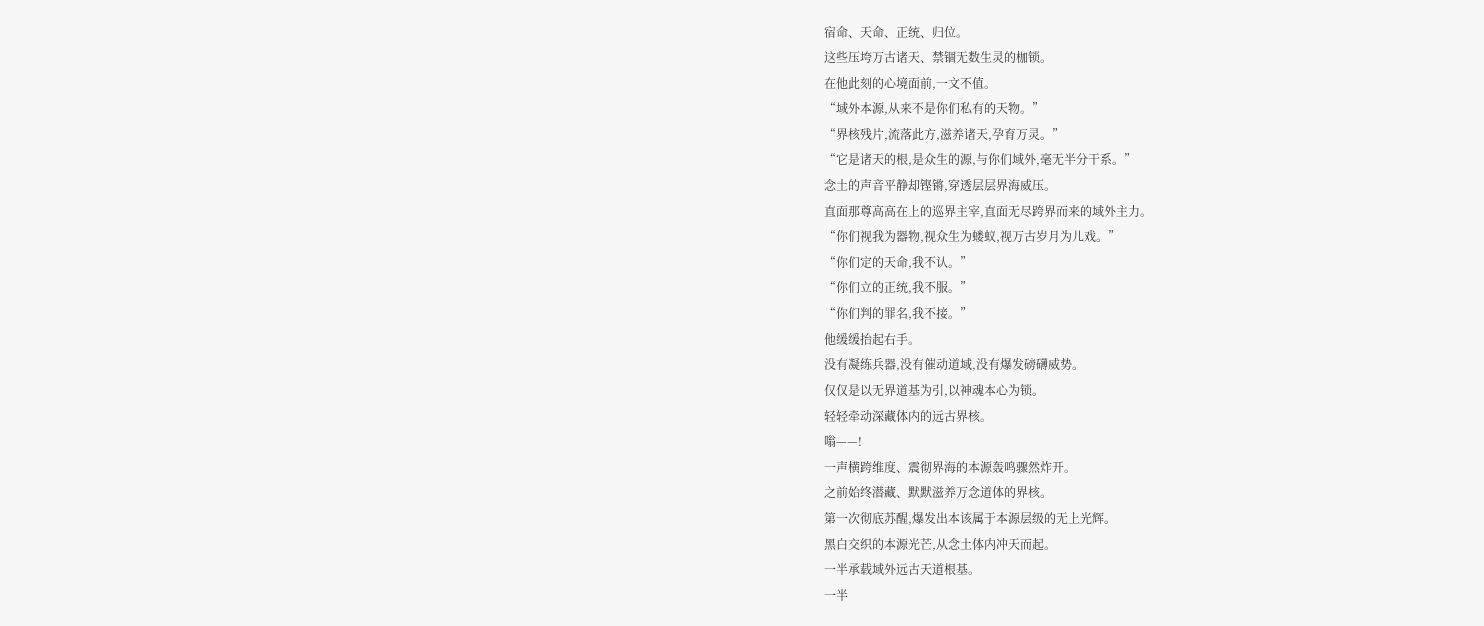宿命、天命、正统、归位。
这些压垮万古诸天、禁锢无数生灵的枷锁。
在他此刻的心境面前,一文不值。
“域外本源,从来不是你们私有的天物。”
“界核残片,流落此方,滋养诸天,孕育万灵。”
“它是诸天的根,是众生的源,与你们域外,毫无半分干系。”
念土的声音平静却铿锵,穿透层层界海威压。
直面那尊高高在上的巡界主宰,直面无尽跨界而来的域外主力。
“你们视我为器物,视众生为蝼蚁,视万古岁月为儿戏。”
“你们定的天命,我不认。”
“你们立的正统,我不服。”
“你们判的罪名,我不接。”
他缓缓抬起右手。
没有凝练兵器,没有催动道域,没有爆发磅礴威势。
仅仅是以无界道基为引,以神魂本心为锁。
轻轻牵动深藏体内的远古界核。
嗡——!
一声横跨维度、震彻界海的本源轰鸣骤然炸开。
之前始终潜藏、默默滋养万念道体的界核。
第一次彻底苏醒,爆发出本该属于本源层级的无上光辉。
黑白交织的本源光芒,从念土体内冲天而起。
一半承载域外远古天道根基。
一半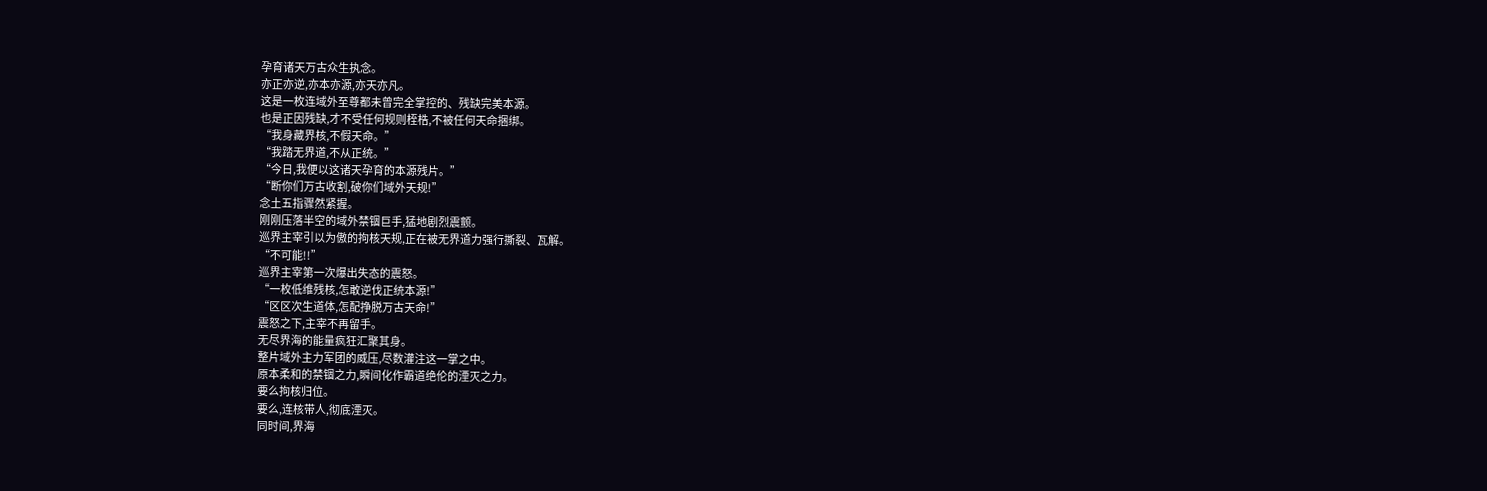孕育诸天万古众生执念。
亦正亦逆,亦本亦源,亦天亦凡。
这是一枚连域外至尊都未曾完全掌控的、残缺完美本源。
也是正因残缺,才不受任何规则桎梏,不被任何天命捆绑。
“我身藏界核,不假天命。”
“我踏无界道,不从正统。”
“今日,我便以这诸天孕育的本源残片。”
“断你们万古收割,破你们域外天规!”
念土五指骤然紧握。
刚刚压落半空的域外禁锢巨手,猛地剧烈震颤。
巡界主宰引以为傲的拘核天规,正在被无界道力强行撕裂、瓦解。
“不可能!!”
巡界主宰第一次爆出失态的震怒。
“一枚低维残核,怎敢逆伐正统本源!”
“区区次生道体,怎配挣脱万古天命!”
震怒之下,主宰不再留手。
无尽界海的能量疯狂汇聚其身。
整片域外主力军团的威压,尽数灌注这一掌之中。
原本柔和的禁锢之力,瞬间化作霸道绝伦的湮灭之力。
要么拘核归位。
要么,连核带人,彻底湮灭。
同时间,界海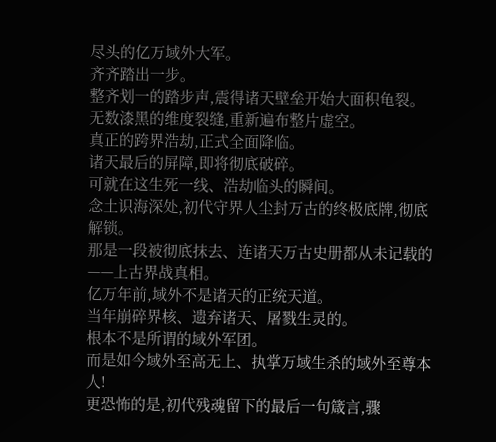尽头的亿万域外大军。
齐齐踏出一步。
整齐划一的踏步声,震得诸天壁垒开始大面积龟裂。
无数漆黑的维度裂缝,重新遍布整片虚空。
真正的跨界浩劫,正式全面降临。
诸天最后的屏障,即将彻底破碎。
可就在这生死一线、浩劫临头的瞬间。
念土识海深处,初代守界人尘封万古的终极底牌,彻底解锁。
那是一段被彻底抹去、连诸天万古史册都从未记载的——上古界战真相。
亿万年前,域外不是诸天的正统天道。
当年崩碎界核、遗弃诸天、屠戮生灵的。
根本不是所谓的域外军团。
而是如今域外至高无上、执掌万域生杀的域外至尊本人!
更恐怖的是,初代残魂留下的最后一句箴言,骤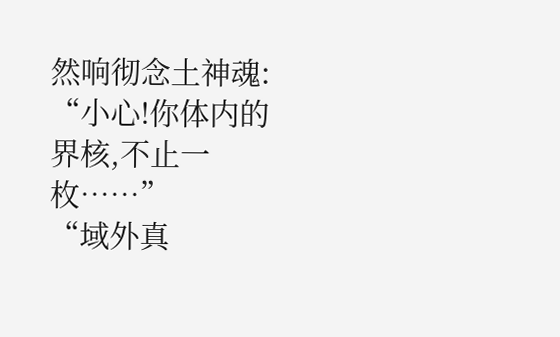然响彻念土神魂:
“小心!你体内的界核,不止一枚……”
“域外真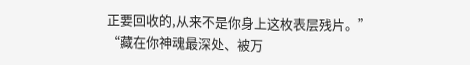正要回收的,从来不是你身上这枚表层残片。”
“藏在你神魂最深处、被万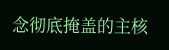念彻底掩盖的主核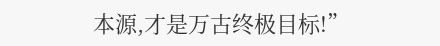本源,才是万古终极目标!”